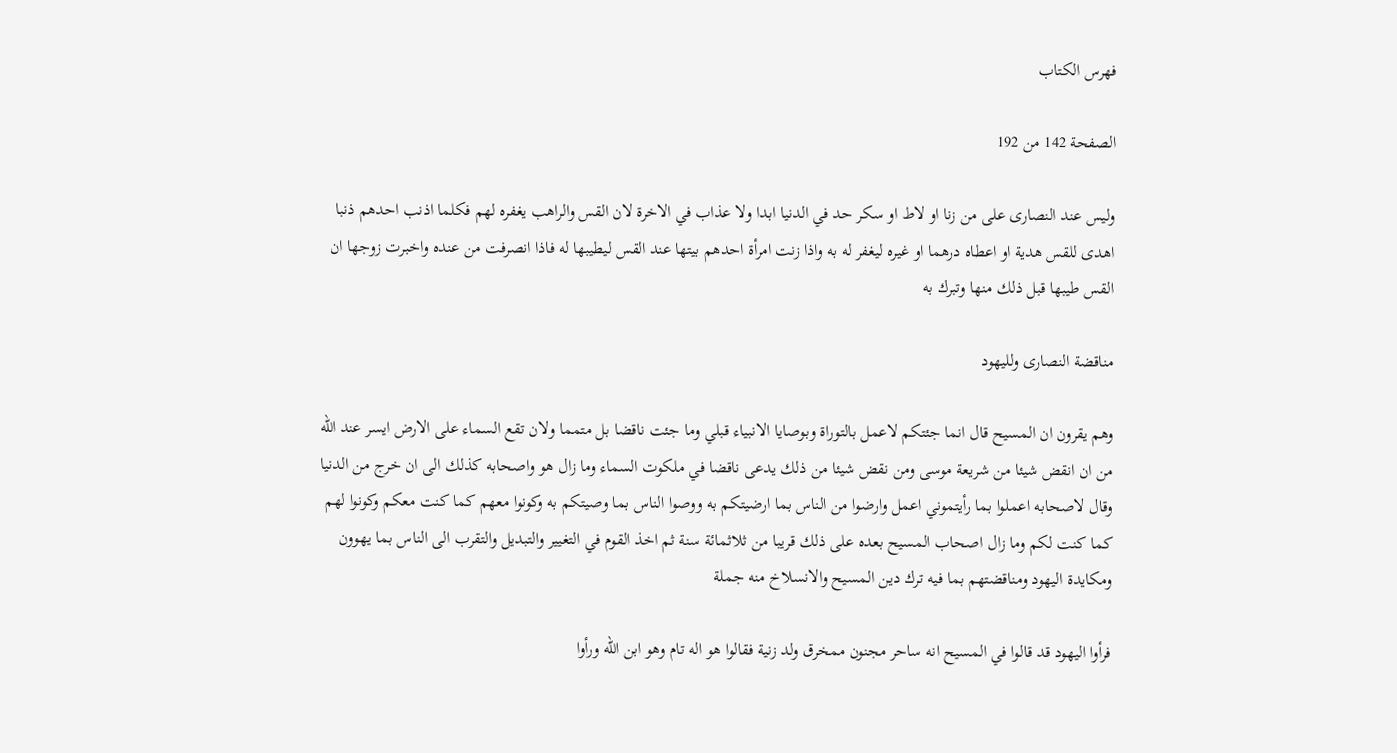فهرس الكتاب

الصفحة 142 من 192

وليس عند النصارى على من زنا او لاط او سكر حد في الدنيا ابدا ولا عذاب في الاخرة لان القس والراهب يغفره لهم فكلما اذنب احدهم ذنبا اهدى للقس هدية او اعطاه درهما او غيره ليغفر له به واذا زنت امرأة احدهم بيتها عند القس ليطيبها له فاذا انصرفت من عنده واخبرت زوجها ان القس طيبها قبل ذلك منها وتبرك به

مناقضة النصارى ولليهود

وهم يقرون ان المسيح قال انما جئتكم لاعمل بالتوراة وبوصايا الانبياء قبلي وما جئت ناقضا بل متمما ولان تقع السماء على الارض ايسر عند الله من ان انقض شيئا من شريعة موسى ومن نقض شيئا من ذلك يدعى ناقضا في ملكوت السماء وما زال هو واصحابه كذلك الى ان خرج من الدنيا وقال لاصحابه اعملوا بما رأيتموني اعمل وارضوا من الناس بما ارضيتكم به ووصوا الناس بما وصيتكم به وكونوا معهم كما كنت معكم وكونوا لهم كما كنت لكم وما زال اصحاب المسيح بعده على ذلك قريبا من ثلاثمائة سنة ثم اخذ القوم في التغيير والتبديل والتقرب الى الناس بما يهوون ومكايدة اليهود ومناقضتهم بما فيه ترك دين المسيح والانسلاخ منه جملة

فرأوا اليهود قد قالوا في المسيح انه ساحر مجنون ممخرق ولد زنية فقالوا هو اله تام وهو ابن الله ورأوا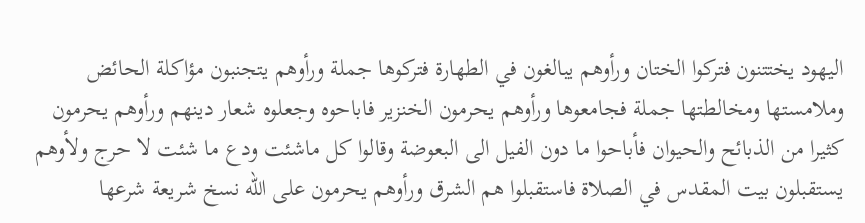اليهود يختتنون فتركوا الختان ورأوهم يبالغون في الطهارة فتركوها جملة ورأوهم يتجنبون مؤاكلة الحائض وملامستها ومخالطتها جملة فجامعوها ورأوهم يحرمون الخنزير فاباحوه وجعلوه شعار دينهم ورأوهم يحرمون كثيرا من الذبائح والحيوان فأباحوا ما دون الفيل الى البعوضة وقالوا كل ماشئت ودع ما شئت لا حرج ولأوهم يستقبلون بيت المقدس في الصلاة فاستقبلوا هم الشرق ورأوهم يحرمون على الله نسخ شريعة شرعها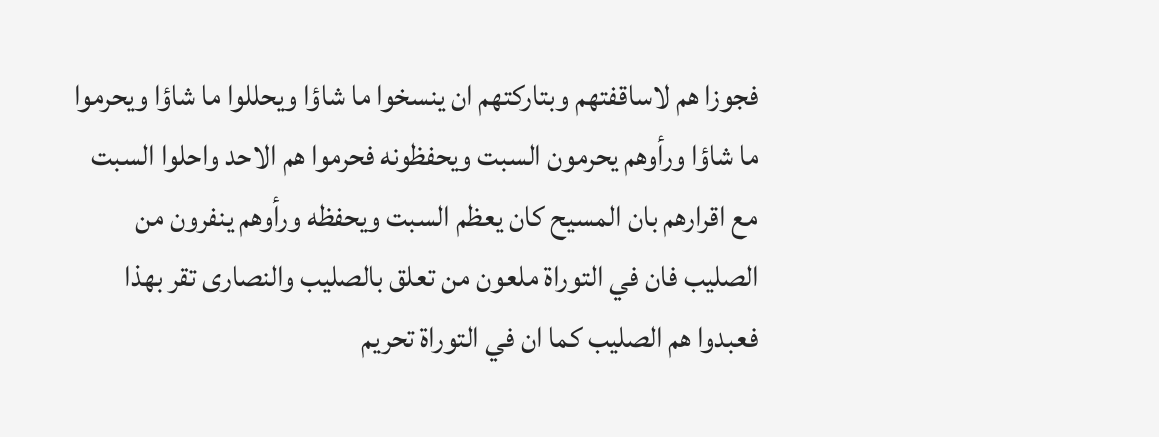فجوزا هم لاساقفتهم وبتاركتهم ان ينسخوا ما شاؤا ويحللوا ما شاؤا ويحرموا ما شاؤا ورأوهم يحرمون السبت ويحفظونه فحرموا هم الاحد واحلوا السبت مع اقرارهم بان المسيح كان يعظم السبت ويحفظه ورأوهم ينفرون من الصليب فان في التوراة ملعون من تعلق بالصليب والنصارى تقر بهذا فعبدوا هم الصليب كما ان في التوراة تحريم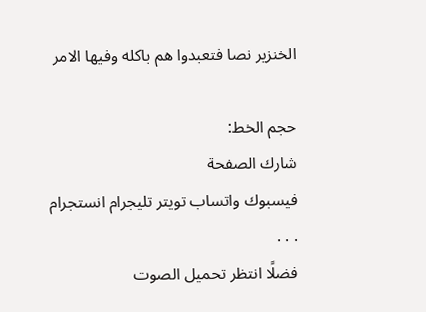الخنزير نصا فتعبدوا هم باكله وفيها الامر

حجم الخط:
شارك الصفحة
فيسبوك واتساب تويتر تليجرام انستجرام
. . .
فضلًا انتظر تحميل الصوت